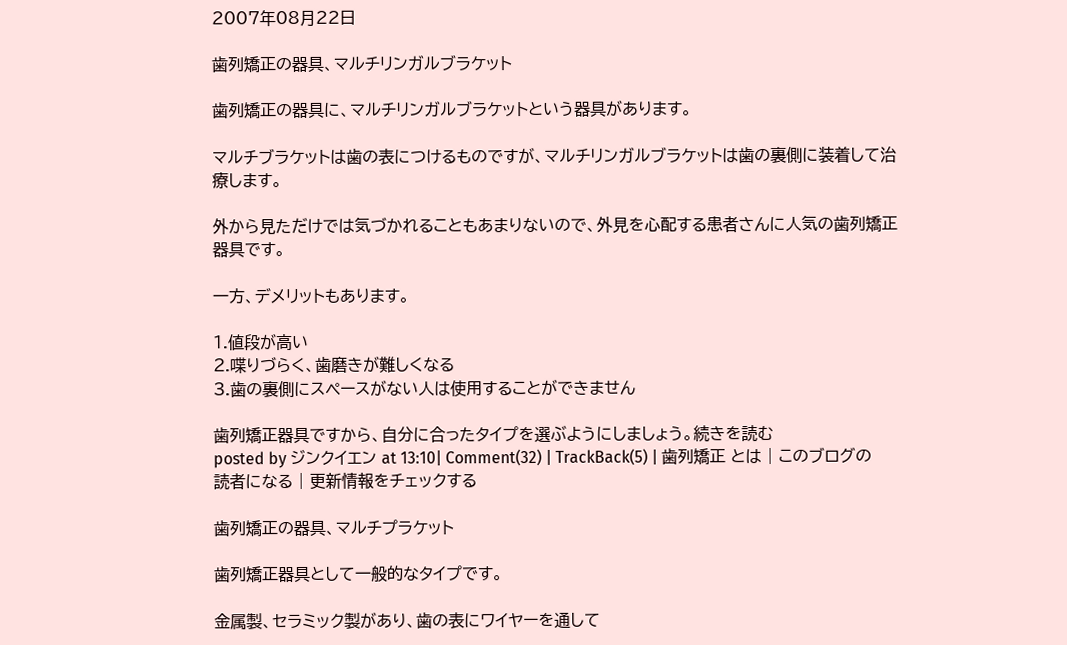2007年08月22日

歯列矯正の器具、マルチリンガルブラケット

歯列矯正の器具に、マルチリンガルブラケットという器具があります。

マルチブラケットは歯の表につけるものですが、マルチリンガルブラケットは歯の裏側に装着して治療します。

外から見ただけでは気づかれることもあまりないので、外見を心配する患者さんに人気の歯列矯正器具です。

一方、デメリットもあります。

1.値段が高い
2.喋りづらく、歯磨きが難しくなる
3.歯の裏側にスペースがない人は使用することができません

歯列矯正器具ですから、自分に合ったタイプを選ぶようにしましょう。続きを読む
posted by ジンクイエン at 13:10| Comment(32) | TrackBack(5) | 歯列矯正 とは | このブログの読者になる | 更新情報をチェックする

歯列矯正の器具、マルチプラケット

歯列矯正器具として一般的なタイプです。

金属製、セラミック製があり、歯の表にワイヤーを通して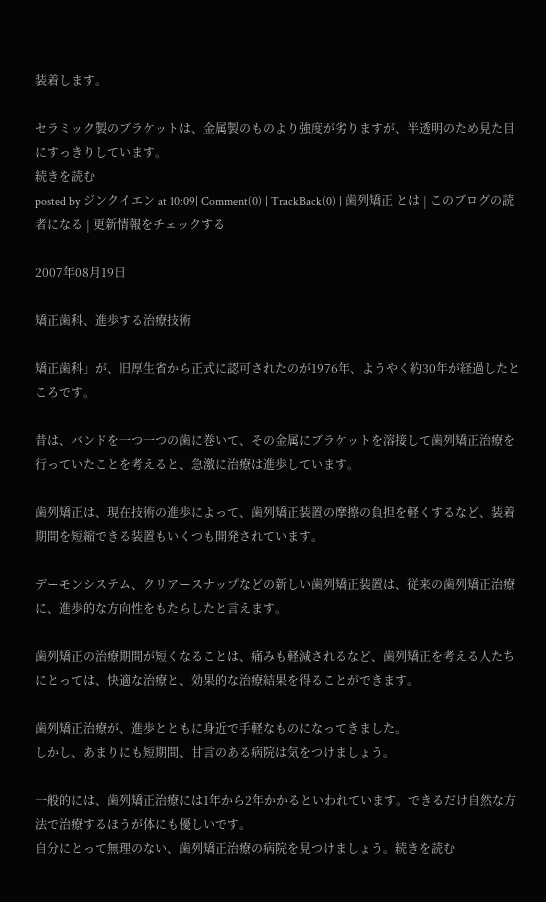装着します。

セラミック製のブラケットは、金属製のものより強度が劣りますが、半透明のため見た目にすっきりしています。
続きを読む
posted by ジンクイエン at 10:09| Comment(0) | TrackBack(0) | 歯列矯正 とは | このブログの読者になる | 更新情報をチェックする

2007年08月19日

矯正歯科、進歩する治療技術

矯正歯科」が、旧厚生省から正式に認可されたのが1976年、ようやく約30年が経過したところです。

昔は、バンドを一つ一つの歯に巻いて、その金属にブラケットを溶接して歯列矯正治療を行っていたことを考えると、急激に治療は進歩しています。

歯列矯正は、現在技術の進歩によって、歯列矯正装置の摩擦の負担を軽くするなど、装着期間を短縮できる装置もいくつも開発されています。

デーモンシステム、クリアースナップなどの新しい歯列矯正装置は、従来の歯列矯正治療に、進歩的な方向性をもたらしたと言えます。

歯列矯正の治療期間が短くなることは、痛みも軽減されるなど、歯列矯正を考える人たちにとっては、快適な治療と、効果的な治療結果を得ることができます。

歯列矯正治療が、進歩とともに身近で手軽なものになってきました。
しかし、あまりにも短期間、甘言のある病院は気をつけましょう。

一般的には、歯列矯正治療には1年から2年かかるといわれています。できるだけ自然な方法で治療するほうが体にも優しいです。
自分にとって無理のない、歯列矯正治療の病院を見つけましょう。続きを読む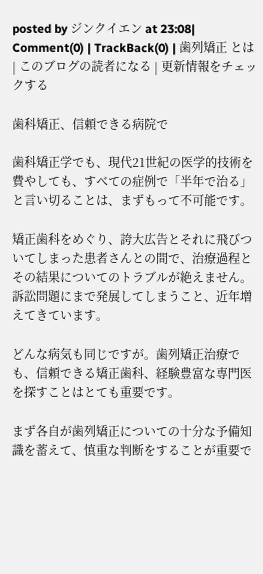posted by ジンクイエン at 23:08| Comment(0) | TrackBack(0) | 歯列矯正 とは | このブログの読者になる | 更新情報をチェックする

歯科矯正、信頼できる病院で

歯科矯正学でも、現代21世紀の医学的技術を費やしても、すべての症例で「半年で治る」と言い切ることは、まずもって不可能です。

矯正歯科をめぐり、誇大広告とそれに飛びついてしまった患者さんとの間で、治療過程とその結果についてのトラブルが絶えません。
訴訟問題にまで発展してしまうこと、近年増えてきています。

どんな病気も同じですが。歯列矯正治療でも、信頼できる矯正歯科、経験豊富な専門医を探すことはとても重要です。

まず各自が歯列矯正についての十分な予備知識を蓄えて、慎重な判断をすることが重要で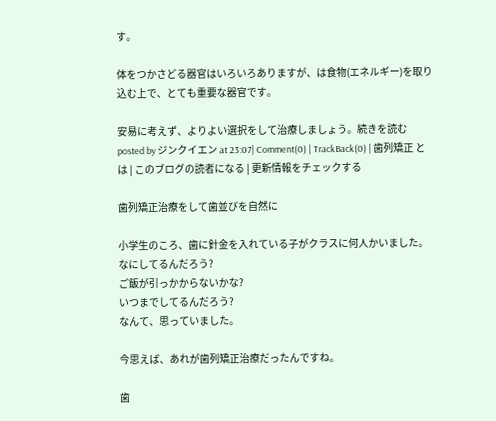す。

体をつかさどる器官はいろいろありますが、は食物(エネルギー)を取り込む上で、とても重要な器官です。

安易に考えず、よりよい選択をして治療しましょう。続きを読む
posted by ジンクイエン at 23:07| Comment(0) | TrackBack(0) | 歯列矯正 とは | このブログの読者になる | 更新情報をチェックする

歯列矯正治療をして歯並びを自然に

小学生のころ、歯に針金を入れている子がクラスに何人かいました。
なにしてるんだろう?
ご飯が引っかからないかな?
いつまでしてるんだろう?
なんて、思っていました。

今思えば、あれが歯列矯正治療だったんですね。

歯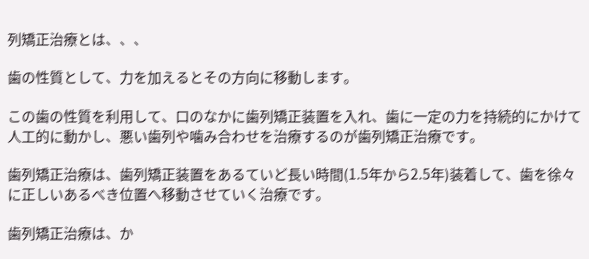列矯正治療とは、、、

歯の性質として、力を加えるとその方向に移動します。

この歯の性質を利用して、口のなかに歯列矯正装置を入れ、歯に一定の力を持続的にかけて人工的に動かし、悪い歯列や噛み合わせを治療するのが歯列矯正治療です。

歯列矯正治療は、歯列矯正装置をあるていど長い時間(1.5年から2.5年)装着して、歯を徐々に正しいあるべき位置へ移動させていく治療です。

歯列矯正治療は、か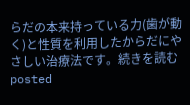らだの本来持っている力(歯が動く)と性質を利用したからだにやさしい治療法です。続きを読む
posted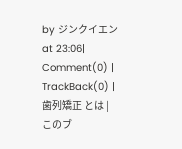by ジンクイエン at 23:06| Comment(0) | TrackBack(0) | 歯列矯正 とは | このブ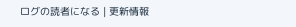ログの読者になる | 更新情報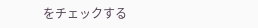をチェックする